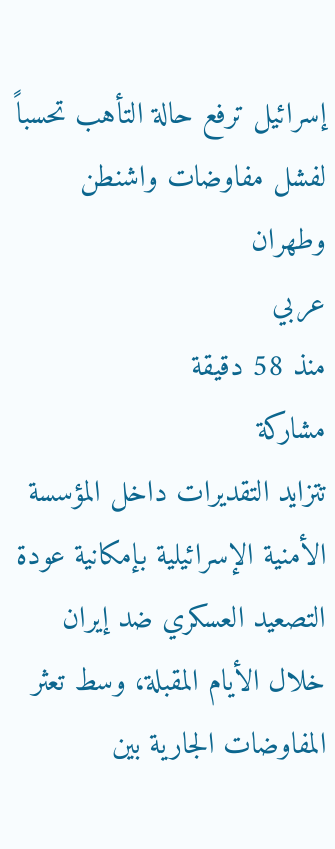إسرائيل ترفع حالة التأهب تحسباً لفشل مفاوضات واشنطن وطهران
عربي
منذ 58 دقيقة
مشاركة
تتزايد التقديرات داخل المؤسسة الأمنية الإسرائيلية بإمكانية عودة التصعيد العسكري ضد إيران خلال الأيام المقبلة، وسط تعثر المفاوضات الجارية بين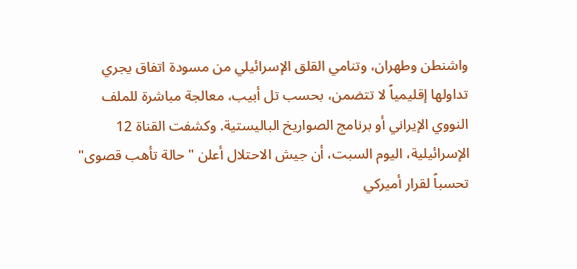واشنطن وطهران، وتنامي القلق الإسرائيلي من مسودة اتفاق يجري تداولها إقليمياً لا تتضمن، بحسب تل أبيب، معالجة مباشرة للملف النووي الإيراني أو برنامج الصواريخ الباليستية. وكشفت القناة 12 الإسرائيلية، اليوم السبت، أن جيش الاحتلال أعلن "حالة تأهب قصوى" تحسباً لقرار أميركي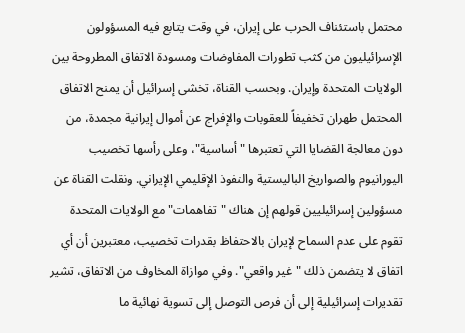محتمل باستئناف الحرب على إيران، في وقت يتابع فيه المسؤولون الإسرائيليون من كثب تطورات المفاوضات ومسودة الاتفاق المطروحة بين الولايات المتحدة وإيران. وبحسب القناة، تخشى إسرائيل أن يمنح الاتفاق المحتمل طهران تخفيفاً للعقوبات والإفراج عن أموال إيرانية مجمدة، من دون معالجة القضايا التي تعتبرها "أساسية"، وعلى رأسها تخصيب اليورانيوم والصواريخ الباليستية والنفوذ الإقليمي الإيراني. ونقلت القناة عن مسؤولين إسرائيليين قولهم إن هناك "تفاهمات" مع الولايات المتحدة تقوم على عدم السماح لإيران بالاحتفاظ بقدرات تخصيب، معتبرين أن أي اتفاق لا يتضمن ذلك "غير واقعي". وفي موازاة المخاوف من الاتفاق، تشير تقديرات إسرائيلية إلى أن فرص التوصل إلى تسوية نهائية ما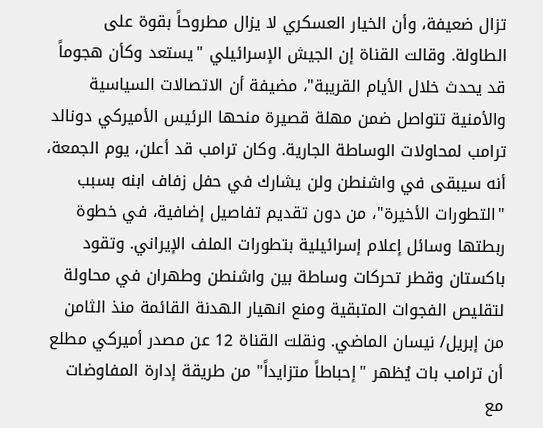تزال ضعيفة، وأن الخيار العسكري لا يزال مطروحاً بقوة على الطاولة. وقالت القناة إن الجيش الإسرائيلي "يستعد وكأن هجوماً قد يحدث خلال الأيام القريبة"، مضيفة أن الاتصالات السياسية والأمنية تتواصل ضمن مهلة قصيرة منحها الرئيس الأميركي دونالد ترامب لمحاولات الوساطة الجارية. وكان ترامب قد أعلن، يوم الجمعة، أنه سيبقى في واشنطن ولن يشارك في حفل زفاف ابنه بسبب "التطورات الأخيرة"، من دون تقديم تفاصيل إضافية، في خطوة ربطتها وسائل إعلام إسرائيلية بتطورات الملف الإيراني. وتقود باكستان وقطر تحركات وساطة بين واشنطن وطهران في محاولة لتقليص الفجوات المتبقية ومنع انهيار الهدنة القائمة منذ الثامن من إبريل/ نيسان الماضي. ونقلت القناة 12 عن مصدر أميركي مطلع أن ترامب بات يُظهر "إحباطاً متزايداً" من طريقة إدارة المفاوضات مع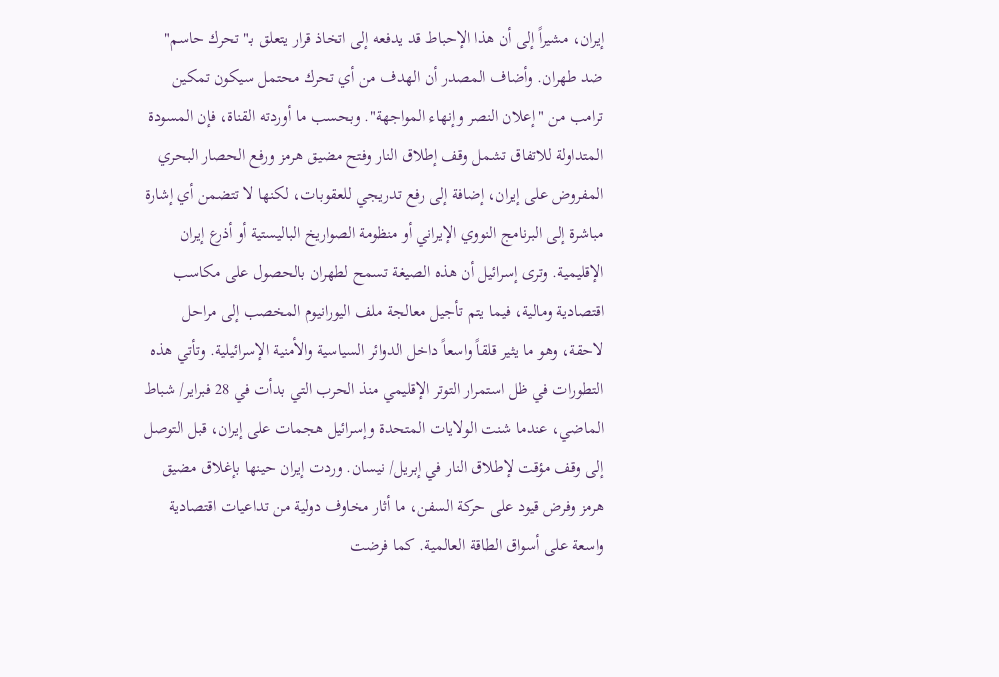إيران، مشيراً إلى أن هذا الإحباط قد يدفعه إلى اتخاذ قرار يتعلق بـ"تحرك حاسم" ضد طهران. وأضاف المصدر أن الهدف من أي تحرك محتمل سيكون تمكين ترامب من "إعلان النصر وإنهاء المواجهة". وبحسب ما أوردته القناة، فإن المسودة المتداولة للاتفاق تشمل وقف إطلاق النار وفتح مضيق هرمز ورفع الحصار البحري المفروض على إيران، إضافة إلى رفع تدريجي للعقوبات، لكنها لا تتضمن أي إشارة مباشرة إلى البرنامج النووي الإيراني أو منظومة الصواريخ الباليستية أو أذرع إيران الإقليمية. وترى إسرائيل أن هذه الصيغة تسمح لطهران بالحصول على مكاسب اقتصادية ومالية، فيما يتم تأجيل معالجة ملف اليورانيوم المخصب إلى مراحل لاحقة، وهو ما يثير قلقاً واسعاً داخل الدوائر السياسية والأمنية الإسرائيلية. وتأتي هذه التطورات في ظل استمرار التوتر الإقليمي منذ الحرب التي بدأت في 28 فبراير/ شباط الماضي، عندما شنت الولايات المتحدة وإسرائيل هجمات على إيران، قبل التوصل إلى وقف مؤقت لإطلاق النار في إبريل/ نيسان. وردت إيران حينها بإغلاق مضيق هرمز وفرض قيود على حركة السفن، ما أثار مخاوف دولية من تداعيات اقتصادية واسعة على أسواق الطاقة العالمية. كما فرضت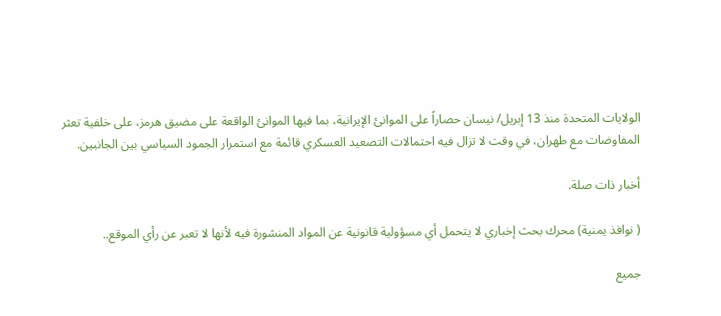الولايات المتحدة منذ 13 إبريل/ نيسان حصاراً على الموانئ الإيرانية، بما فيها الموانئ الواقعة على مضيق هرمز، على خلفية تعثر المفاوضات مع طهران، في وقت لا تزال فيه احتمالات التصعيد العسكري قائمة مع استمرار الجمود السياسي بين الجانبين.

أخبار ذات صلة.

( نوافذ يمنية) محرك بحث إخباري لا يتحمل أي مسؤولية قانونية عن المواد المنشورة فيه لأنها لا تعبر عن رأي الموقع..

جميع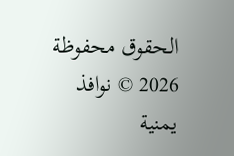الحقوق محفوظة 2026 © نوافذ يمنية